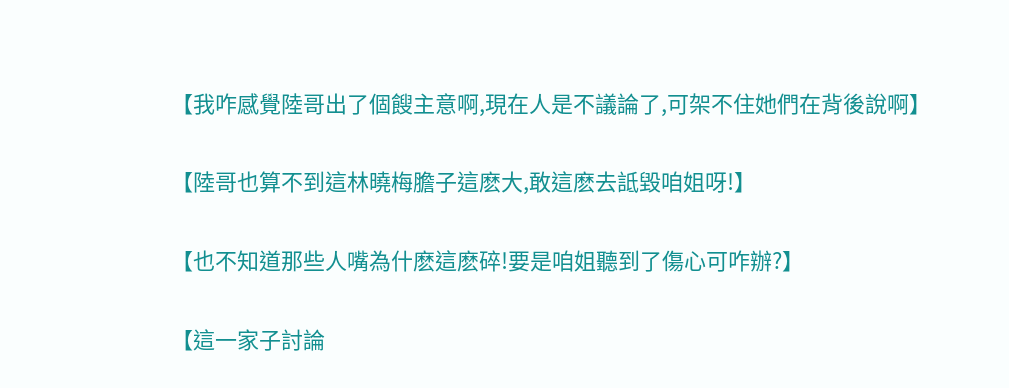【我咋感覺陸哥出了個餿主意啊,現在人是不議論了,可架不住她們在背後說啊】

【陸哥也算不到這林曉梅膽子這麽大,敢這麽去詆毀咱姐呀!】

【也不知道那些人嘴為什麽這麽碎!要是咱姐聽到了傷心可咋辦?】

【這一家子討論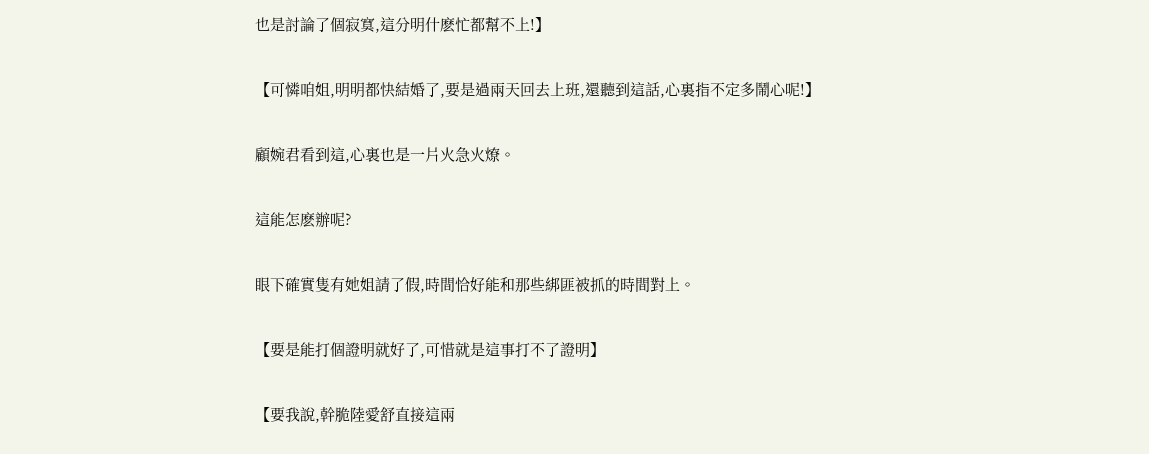也是討論了個寂寞,這分明什麽忙都幫不上!】

【可憐咱姐,明明都快結婚了,要是過兩天回去上班,還聽到這話,心裏指不定多鬧心呢!】

顧婉君看到這,心裏也是一片火急火燎。

這能怎麽辦呢?

眼下確實隻有她姐請了假,時間恰好能和那些綁匪被抓的時間對上。

【要是能打個證明就好了,可惜就是這事打不了證明】

【要我說,幹脆陸愛舒直接這兩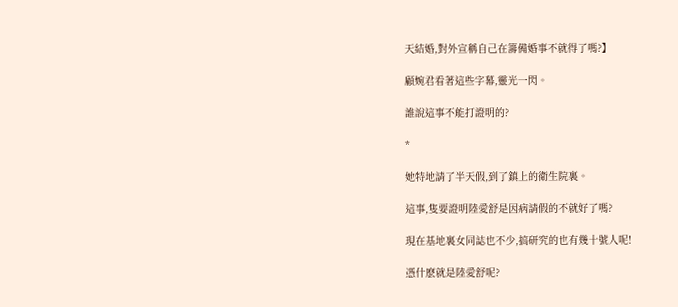天結婚,對外宣稱自己在籌備婚事不就得了嗎?】

顧婉君看著這些字幕,靈光一閃。

誰說這事不能打證明的?

*

她特地請了半天假,到了鎮上的衛生院裏。

這事,隻要證明陸愛舒是因病請假的不就好了嗎?

現在基地裏女同誌也不少,搞研究的也有幾十號人呢!

憑什麽就是陸愛舒呢?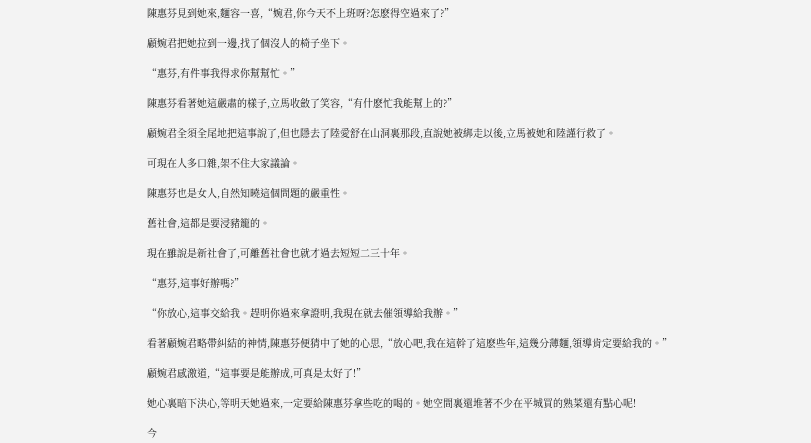陳惠芬見到她來,麵容一喜,“婉君,你今天不上班呀?怎麽得空過來了?”

顧婉君把她拉到一邊,找了個沒人的椅子坐下。

“惠芬,有件事我得求你幫幫忙。”

陳惠芬看著她這嚴肅的樣子,立馬收斂了笑容,“有什麽忙我能幫上的?”

顧婉君全須全尾地把這事說了,但也隱去了陸愛舒在山洞裏那段,直說她被綁走以後,立馬被她和陸謹行救了。

可現在人多口雜,架不住大家議論。

陳惠芬也是女人,自然知曉這個問題的嚴重性。

舊社會,這都是要浸豬籠的。

現在雖說是新社會了,可離舊社會也就才過去短短二三十年。

“惠芬,這事好辦嗎?”

“你放心,這事交給我。趕明你過來拿證明,我現在就去催領導給我辦。”

看著顧婉君略帶糾結的神情,陳惠芬便猜中了她的心思,“放心吧,我在這幹了這麽些年,這幾分薄麵,領導肯定要給我的。”

顧婉君感激道,“這事要是能辦成,可真是太好了!”

她心裏暗下決心,等明天她過來,一定要給陳惠芬拿些吃的喝的。她空間裏還堆著不少在平城買的熟菜還有點心呢!

今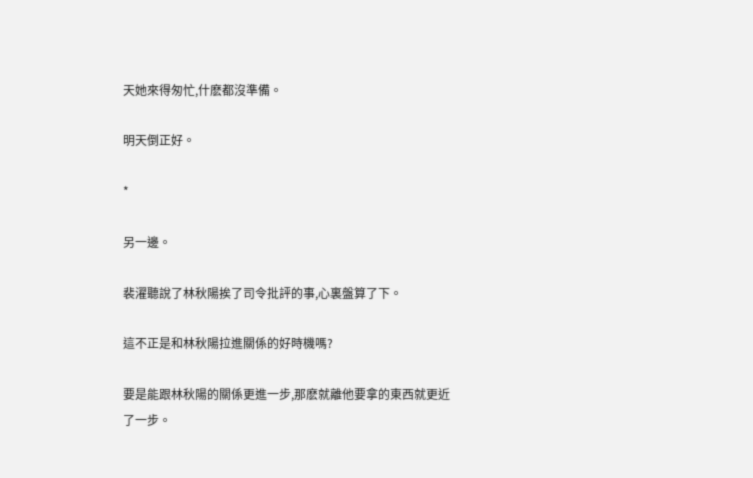天她來得匆忙,什麽都沒準備。

明天倒正好。

*

另一邊。

裴濯聽說了林秋陽挨了司令批評的事,心裏盤算了下。

這不正是和林秋陽拉進關係的好時機嗎?

要是能跟林秋陽的關係更進一步,那麽就離他要拿的東西就更近了一步。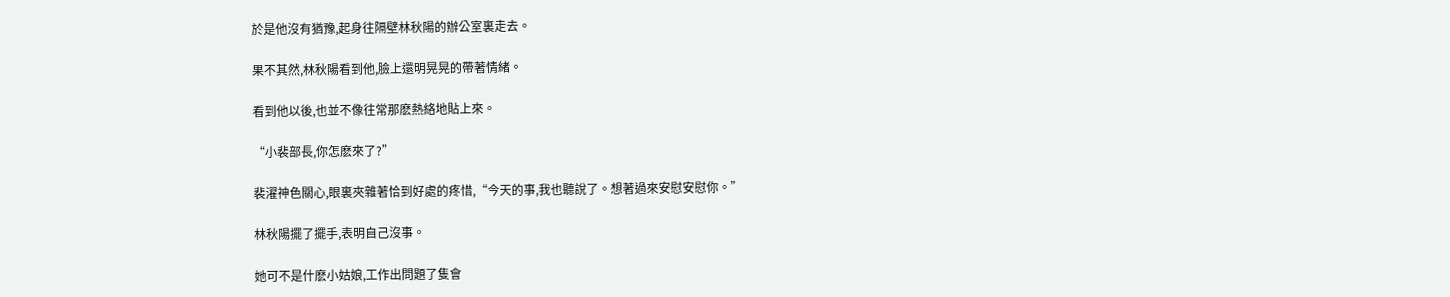於是他沒有猶豫,起身往隔壁林秋陽的辦公室裏走去。

果不其然,林秋陽看到他,臉上還明晃晃的帶著情緒。

看到他以後,也並不像往常那麽熱絡地貼上來。

“小裴部長,你怎麽來了?”

裴濯神色關心,眼裏夾雜著恰到好處的疼惜,“今天的事,我也聽說了。想著過來安慰安慰你。”

林秋陽擺了擺手,表明自己沒事。

她可不是什麽小姑娘,工作出問題了隻會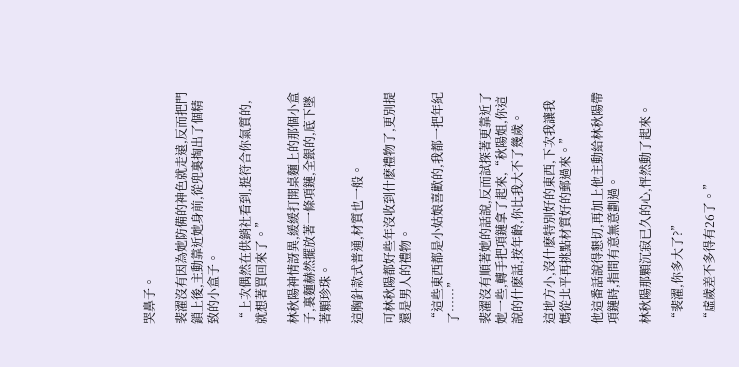哭鼻子。

裴濯沒有因為她防備的神色就走遠,反而把門鎖上後,主動靠近她身前,從兜裏掏出了個精致的小盒子。

“上次偶然在供銷社看到,挺符合你氣質的,就想著買回來了。”

林秋陽神情訝異,緩緩打開桌麵上的那個小盒子,裏麵赫然擺放著一條項鏈,全銀的,底下墜著顆珍珠。

這胸針款式普通,材質也一般。

可林秋陽都好些年沒收到什麽禮物了,更別提還是男人的禮物。

“這些東西都是小姑娘喜歡的,我都一把年紀了……”

裴濯沒有順著她的話說,反而試探著更靠近了她一些,轉手把項鏈拿了起來,“秋陽姐,你這說的什麽話,按年齡,你比我大不了幾歲。

這地方小,沒什麽特別好的東西,下次我讓我媽從北平再挑點材質好的郵過來。”

他這番話說得懇切,再加上他主動給林秋陽帶項鏈時,指間有意無意劃過。

林秋陽那顆沉寂已久的心,怦然動了起來。

“裴濯,你多大了?”

“虛歲差不多得有26了。”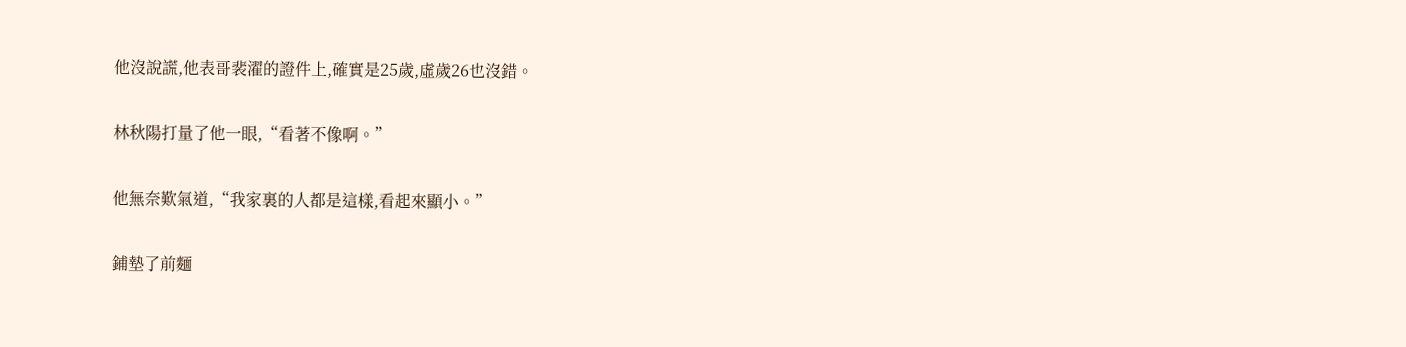他沒說謊,他表哥裴濯的證件上,確實是25歲,虛歲26也沒錯。

林秋陽打量了他一眼,“看著不像啊。”

他無奈歎氣道,“我家裏的人都是這樣,看起來顯小。”

鋪墊了前麵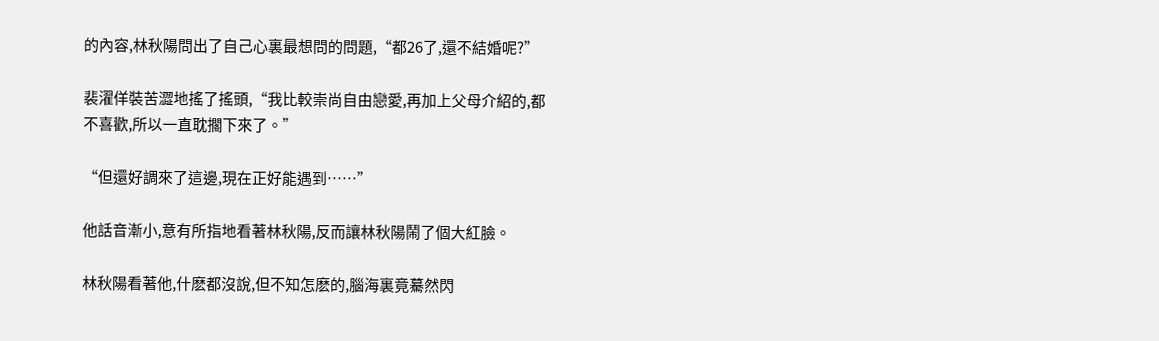的內容,林秋陽問出了自己心裏最想問的問題,“都26了,還不結婚呢?”

裴濯佯裝苦澀地搖了搖頭,“我比較崇尚自由戀愛,再加上父母介紹的,都不喜歡,所以一直耽擱下來了。”

“但還好調來了這邊,現在正好能遇到……”

他話音漸小,意有所指地看著林秋陽,反而讓林秋陽鬧了個大紅臉。

林秋陽看著他,什麽都沒說,但不知怎麽的,腦海裏竟驀然閃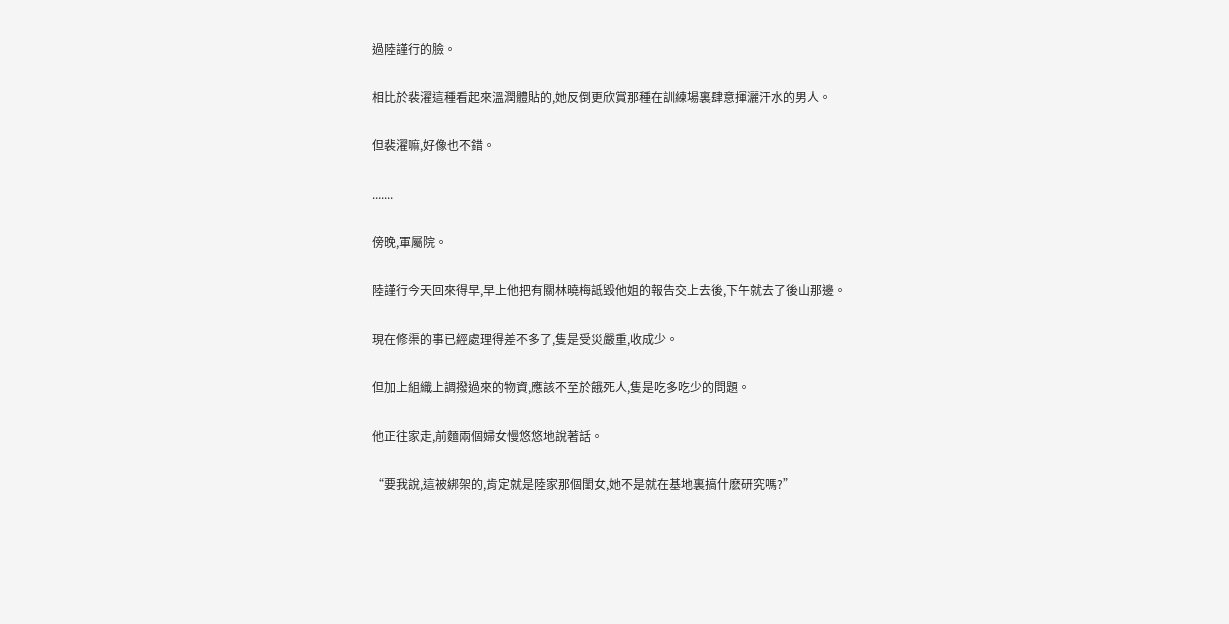過陸謹行的臉。

相比於裴濯這種看起來溫潤體貼的,她反倒更欣賞那種在訓練場裏肆意揮灑汗水的男人。

但裴濯嘛,好像也不錯。

.......

傍晚,軍屬院。

陸謹行今天回來得早,早上他把有關林曉梅詆毀他姐的報告交上去後,下午就去了後山那邊。

現在修渠的事已經處理得差不多了,隻是受災嚴重,收成少。

但加上組織上調撥過來的物資,應該不至於餓死人,隻是吃多吃少的問題。

他正往家走,前麵兩個婦女慢悠悠地說著話。

“要我說,這被綁架的,肯定就是陸家那個閨女,她不是就在基地裏搞什麽研究嗎?”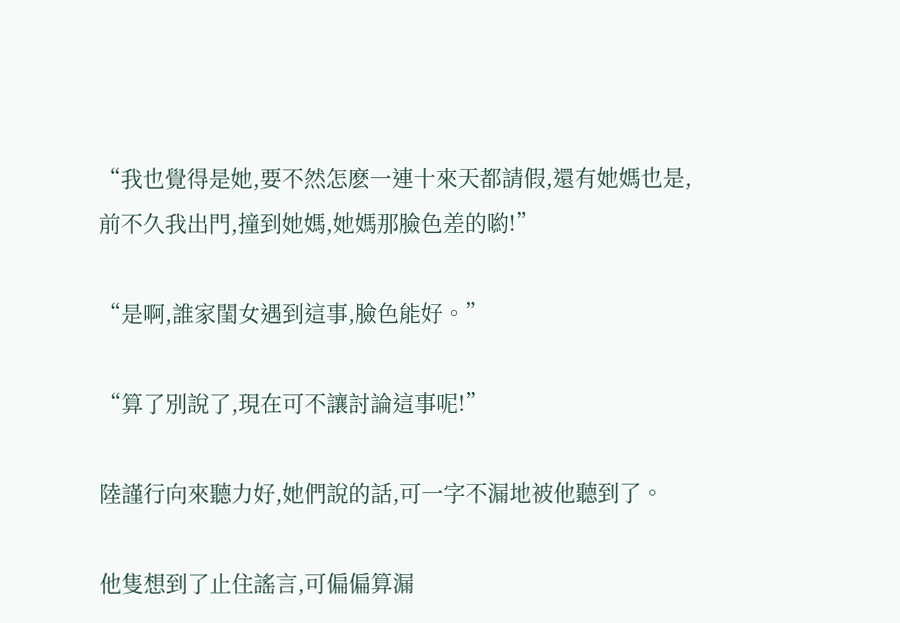“我也覺得是她,要不然怎麽一連十來天都請假,還有她媽也是,前不久我出門,撞到她媽,她媽那臉色差的喲!”

“是啊,誰家閨女遇到這事,臉色能好。”

“算了別說了,現在可不讓討論這事呢!”

陸謹行向來聽力好,她們說的話,可一字不漏地被他聽到了。

他隻想到了止住謠言,可偏偏算漏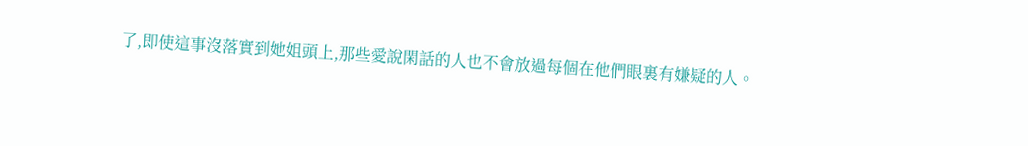了,即使這事沒落實到她姐頭上,那些愛說閑話的人也不會放過每個在他們眼裏有嫌疑的人。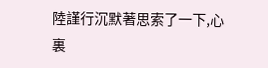陸謹行沉默著思索了一下,心裏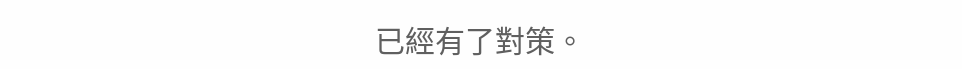已經有了對策。